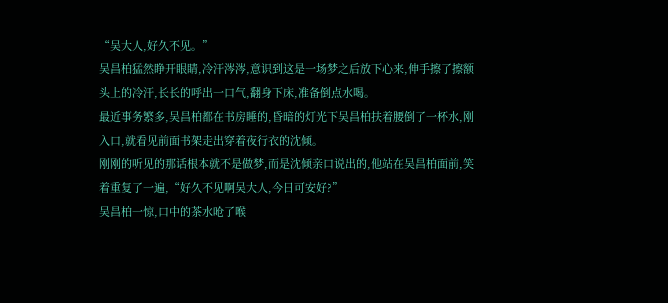“吴大人,好久不见。”
吴昌柏猛然睁开眼睛,冷汗涔涔,意识到这是一场梦之后放下心来,伸手擦了擦额头上的冷汗,长长的呼出一口气,翻身下床,准备倒点水喝。
最近事务繁多,吴昌柏都在书房睡的,昏暗的灯光下吴昌柏扶着腰倒了一杯水,刚入口,就看见前面书架走出穿着夜行衣的沈倾。
刚刚的听见的那话根本就不是做梦,而是沈倾亲口说出的,他站在吴昌柏面前,笑着重复了一遍,“好久不见啊吴大人,今日可安好?”
吴昌柏一惊,口中的茶水呛了喉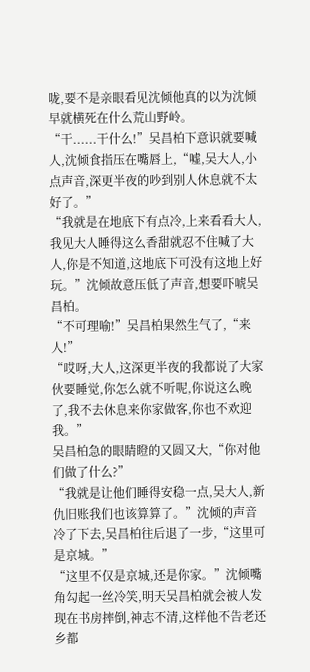咙,要不是亲眼看见沈倾他真的以为沈倾早就横死在什么荒山野岭。
“干......干什么!”吴昌柏下意识就要喊人,沈倾食指压在嘴唇上,“嘘,吴大人,小点声音,深更半夜的吵到别人休息就不太好了。”
“我就是在地底下有点冷,上来看看大人,我见大人睡得这么香甜就忍不住喊了大人,你是不知道,这地底下可没有这地上好玩。”沈倾故意压低了声音,想要吓唬吴昌柏。
“不可理喻!”吴昌柏果然生气了,“来人!”
“哎呀,大人,这深更半夜的我都说了大家伙要睡觉,你怎么就不听呢,你说这么晚了,我不去休息来你家做客,你也不欢迎我。”
吴昌柏急的眼睛瞪的又圆又大,“你对他们做了什么?”
“我就是让他们睡得安稳一点,吴大人,新仇旧账我们也该算算了。”沈倾的声音冷了下去,吴昌柏往后退了一步,“这里可是京城。”
“这里不仅是京城,还是你家。”沈倾嘴角勾起一丝冷笑,明天吴昌柏就会被人发现在书房摔倒,神志不清,这样他不告老还乡都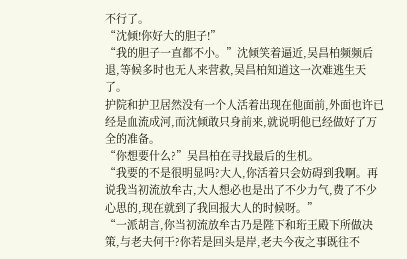不行了。
“沈倾!你好大的胆子!”
“我的胆子一直都不小。”沈倾笑着逼近,吴昌柏频频后退,等候多时也无人来营救,吴昌柏知道这一次难逃生天了。
护院和护卫居然没有一个人活着出现在他面前,外面也许已经是血流成河,而沈倾敢只身前来,就说明他已经做好了万全的准备。
“你想要什么?”吴昌柏在寻找最后的生机。
“我要的不是很明显吗?大人,你活着只会妨碍到我啊。再说我当初流放牟古,大人想必也是出了不少力气,费了不少心思的,现在就到了我回报大人的时候呀。”
“一派胡言,你当初流放牟古乃是陛下和珩王殿下所做决策,与老夫何干?你若是回头是岸,老夫今夜之事既往不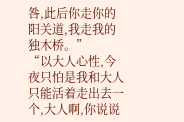咎,此后你走你的阳关道,我走我的独木桥。”
“以大人心性,今夜只怕是我和大人只能活着走出去一个,大人啊,你说说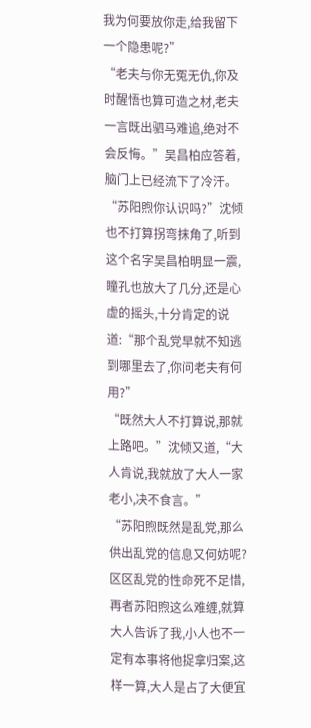我为何要放你走,给我留下一个隐患呢?”
“老夫与你无冤无仇,你及时醒悟也算可造之材,老夫一言既出驷马难追,绝对不会反悔。”吴昌柏应答着,脑门上已经流下了冷汗。
“苏阳煦你认识吗?”沈倾也不打算拐弯抹角了,听到这个名字吴昌柏明显一震,瞳孔也放大了几分,还是心虚的摇头,十分肯定的说道:“那个乱党早就不知逃到哪里去了,你问老夫有何用?”
“既然大人不打算说,那就上路吧。”沈倾又道,“大人肯说,我就放了大人一家老小,决不食言。”
“苏阳煦既然是乱党,那么供出乱党的信息又何妨呢?区区乱党的性命死不足惜,再者苏阳煦这么难缠,就算大人告诉了我,小人也不一定有本事将他捉拿归案,这样一算,大人是占了大便宜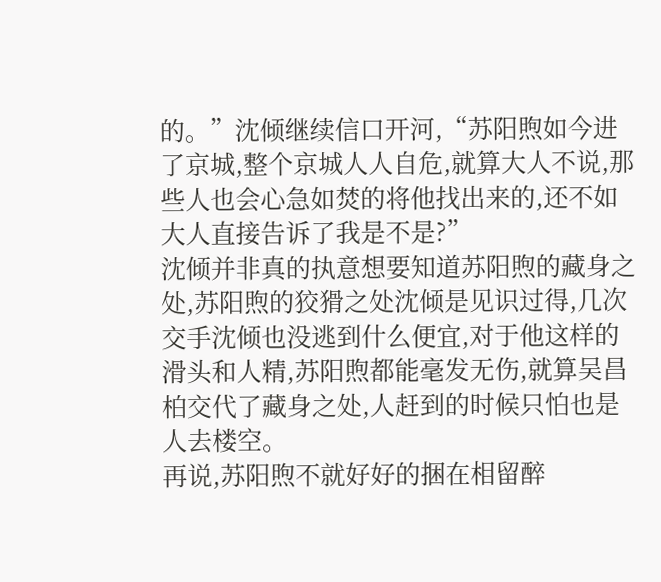的。”沈倾继续信口开河,“苏阳煦如今进了京城,整个京城人人自危,就算大人不说,那些人也会心急如焚的将他找出来的,还不如大人直接告诉了我是不是?”
沈倾并非真的执意想要知道苏阳煦的藏身之处,苏阳煦的狡猾之处沈倾是见识过得,几次交手沈倾也没逃到什么便宜,对于他这样的滑头和人精,苏阳煦都能毫发无伤,就算吴昌柏交代了藏身之处,人赶到的时候只怕也是人去楼空。
再说,苏阳煦不就好好的捆在相留醉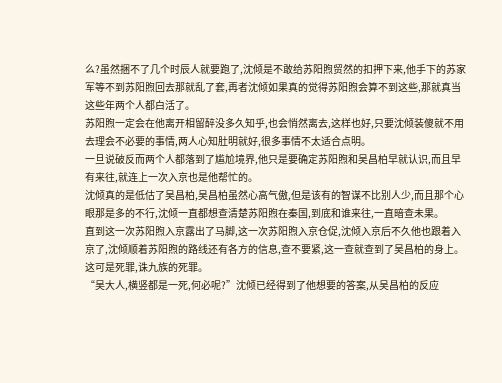么?虽然捆不了几个时辰人就要跑了,沈倾是不敢给苏阳煦贸然的扣押下来,他手下的苏家军等不到苏阳煦回去那就乱了套,再者沈倾如果真的觉得苏阳煦会算不到这些,那就真当这些年两个人都白活了。
苏阳煦一定会在他离开相留醉没多久知乎,也会悄然离去,这样也好,只要沈倾装傻就不用去理会不必要的事情,两人心知肚明就好,很多事情不太适合点明。
一旦说破反而两个人都落到了尴尬境界,他只是要确定苏阳煦和吴昌柏早就认识,而且早有来往,就连上一次入京也是他帮忙的。
沈倾真的是低估了吴昌柏,吴昌柏虽然心高气傲,但是该有的智谋不比别人少,而且那个心眼那是多的不行,沈倾一直都想查清楚苏阳煦在秦国,到底和谁来往,一直暗查未果。
直到这一次苏阳煦入京露出了马脚,这一次苏阳煦入京仓促,沈倾入京后不久他也跟着入京了,沈倾顺着苏阳煦的路线还有各方的信息,查不要紧,这一查就查到了吴昌柏的身上。
这可是死罪,诛九族的死罪。
“吴大人,横竖都是一死,何必呢?”沈倾已经得到了他想要的答案,从吴昌柏的反应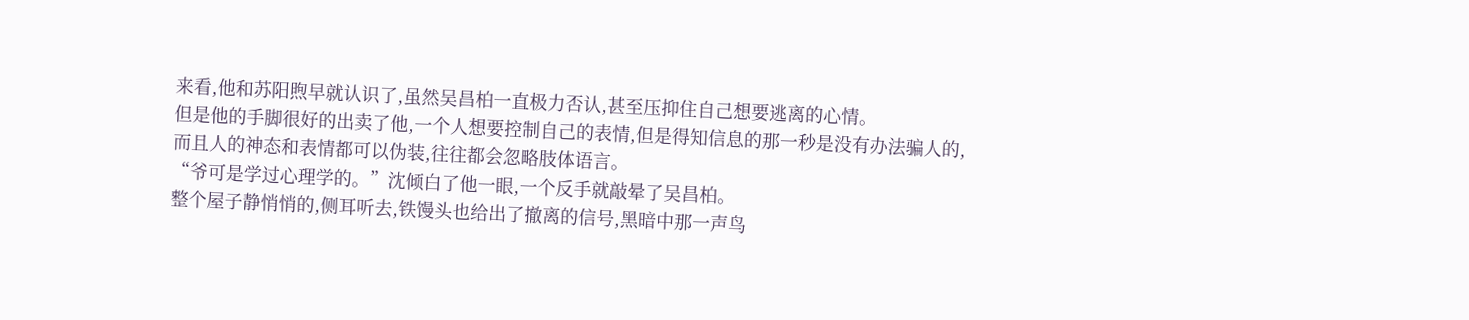来看,他和苏阳煦早就认识了,虽然吴昌柏一直极力否认,甚至压抑住自己想要逃离的心情。
但是他的手脚很好的出卖了他,一个人想要控制自己的表情,但是得知信息的那一秒是没有办法骗人的,而且人的神态和表情都可以伪装,往往都会忽略肢体语言。
“爷可是学过心理学的。”沈倾白了他一眼,一个反手就敲晕了吴昌柏。
整个屋子静悄悄的,侧耳听去,铁馒头也给出了撤离的信号,黑暗中那一声鸟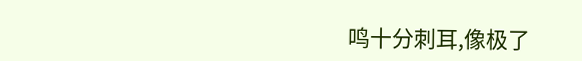鸣十分刺耳,像极了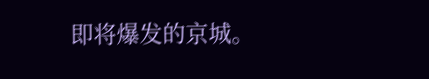即将爆发的京城。